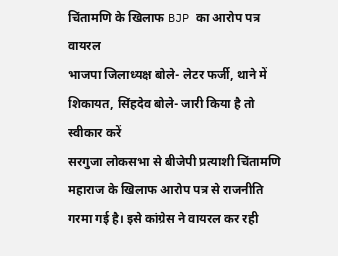चिंतामणि के खिलाफ BJP का आरोप पत्र वायरल
भाजपा जिलाध्यक्ष बोले- लेटर फर्जी, थाने में शिकायत, सिंहदेव बोले- जारी किया है तो स्वीकार करें
सरगुजा लोकसभा से बीजेपी प्रत्याशी चिंतामणि महाराज के खिलाफ आरोप पत्र से राजनीति गरमा गई है। इसे कांग्रेस ने वायरल कर रही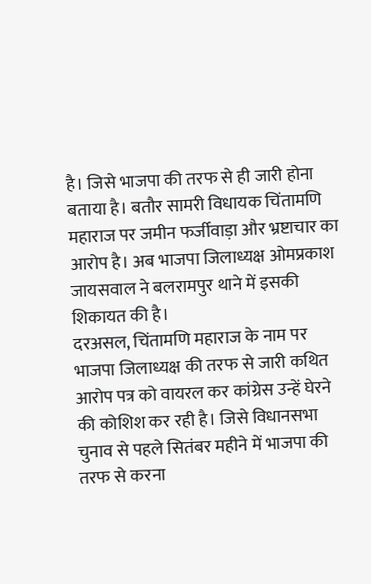है। जिसे भाजपा की तरफ से ही जारी होना बताया है। बतौर सामरी विधायक चिंतामणि महाराज पर जमीन फर्जीवाड़ा और भ्रष्टाचार का आरोप है। अब भाजपा जिलाध्यक्ष ओमप्रकाश जायसवाल ने बलरामपुर थाने में इसकी शिकायत की है।
दरअसल, चिंतामणि महाराज के नाम पर भाजपा जिलाध्यक्ष की तरफ से जारी कथित आरोप पत्र को वायरल कर कांग्रेस उन्हें घेरने की कोशिश कर रही है। जिसे विधानसभा चुनाव से पहले सितंबर महीने में भाजपा की तरफ से करना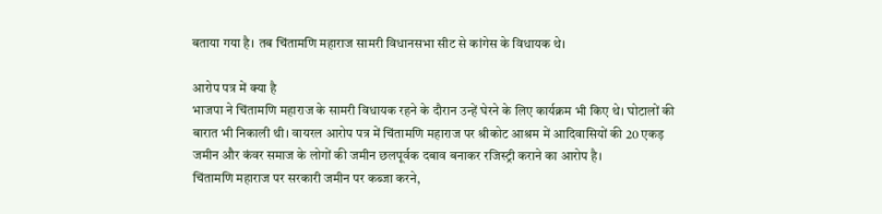बताया गया है। तब चिंतामणि महाराज सामरी विधानसभा सीट से कांगेस के विधायक थे।

आरोप पत्र में क्या है
भाजपा ने चिंतामणि महाराज के सामरी विधायक रहने के दौरान उन्हें घेरने के लिए कार्यक्रम भी किए थे। घोटालों की बारात भी निकाली थी। वायरल आरोप पत्र में चिंतामणि महाराज पर श्रीकोट आश्रम में आदिवासियों की 20 एकड़ जमीन और कंवर समाज के लोगों की जमीन छलपूर्वक दबाव बनाकर रजिस्ट्री कराने का आरोप है।
चिंतामणि महाराज पर सरकारी जमीन पर कब्जा करने,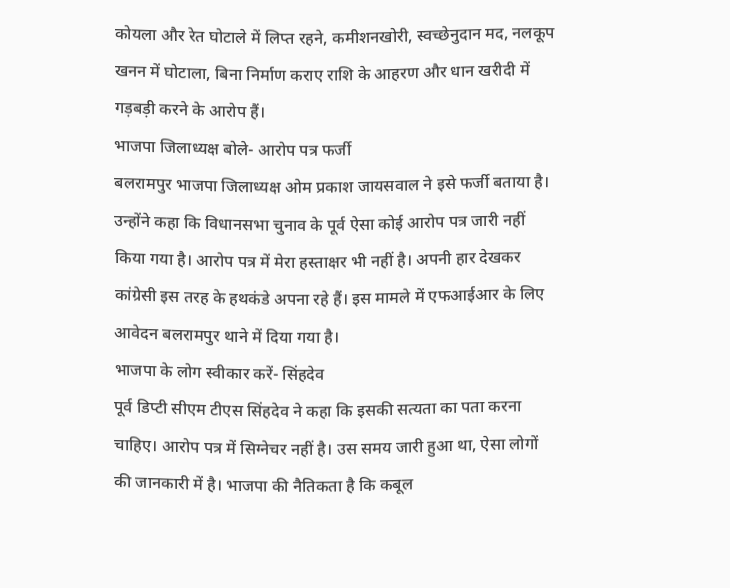कोयला और रेत घोटाले में लिप्त रहने, कमीशनखोरी, स्वच्छेनुदान मद, नलकूप खनन में घोटाला, बिना निर्माण कराए राशि के आहरण और धान खरीदी में गड़बड़ी करने के आरोप हैं।
भाजपा जिलाध्यक्ष बोले- आरोप पत्र फर्जी
बलरामपुर भाजपा जिलाध्यक्ष ओम प्रकाश जायसवाल ने इसे फर्जी बताया है। उन्होंने कहा कि विधानसभा चुनाव के पूर्व ऐसा कोई आरोप पत्र जारी नहीं किया गया है। आरोप पत्र में मेरा हस्ताक्षर भी नहीं है। अपनी हार देखकर कांग्रेसी इस तरह के हथकंडे अपना रहे हैं। इस मामले में एफआईआर के लिए आवेदन बलरामपुर थाने में दिया गया है।
भाजपा के लोग स्वीकार करें- सिंहदेव
पूर्व डिप्टी सीएम टीएस सिंहदेव ने कहा कि इसकी सत्यता का पता करना चाहिए। आरोप पत्र में सिग्नेचर नहीं है। उस समय जारी हुआ था, ऐसा लोगों की जानकारी में है। भाजपा की नैतिकता है कि कबूल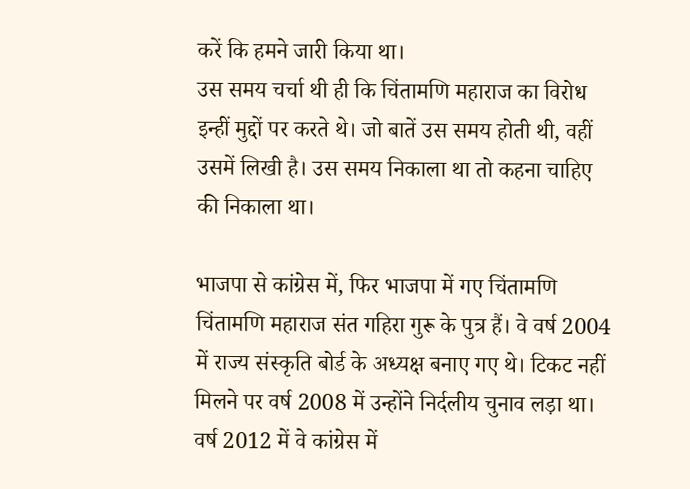करें कि हमने जारी किया था।
उस समय चर्चा थी ही कि चिंतामणि महाराज का विरोध इन्हीं मुद्दों पर करते थे। जो बातें उस समय होती थी, वहीं उसमें लिखी है। उस समय निकाला था तो कहना चाहिए की निकाला था।

भाजपा से कांग्रेस में, फिर भाजपा में गए चिंतामणि
चिंतामणि महाराज संत गहिरा गुरू के पुत्र हैं। वे वर्ष 2004 में राज्य संस्कृति बोर्ड के अध्यक्ष बनाए गए थे। टिकट नहीं मिलने पर वर्ष 2008 में उन्होंने निर्दलीय चुनाव लड़ा था। वर्ष 2012 में वे कांग्रेस में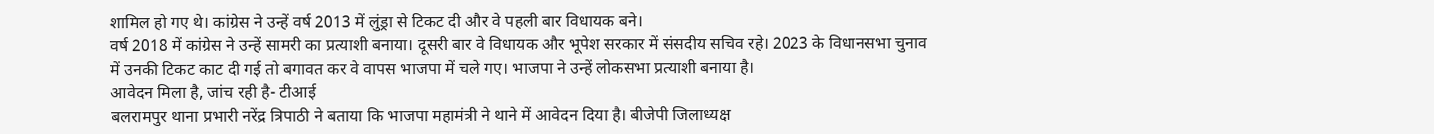शामिल हो गए थे। कांग्रेस ने उन्हें वर्ष 2013 में लुंड्रा से टिकट दी और वे पहली बार विधायक बने।
वर्ष 2018 में कांग्रेस ने उन्हें सामरी का प्रत्याशी बनाया। दूसरी बार वे विधायक और भूपेश सरकार में संसदीय सचिव रहे। 2023 के विधानसभा चुनाव में उनकी टिकट काट दी गई तो बगावत कर वे वापस भाजपा में चले गए। भाजपा ने उन्हें लोकसभा प्रत्याशी बनाया है।
आवेदन मिला है, जांच रही है- टीआई
बलरामपुर थाना प्रभारी नरेंद्र त्रिपाठी ने बताया कि भाजपा महामंत्री ने थाने में आवेदन दिया है। बीजेपी जिलाध्यक्ष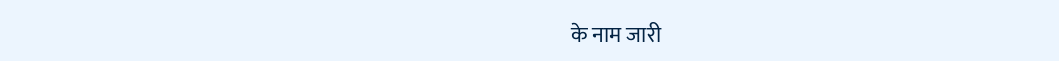के नाम जारी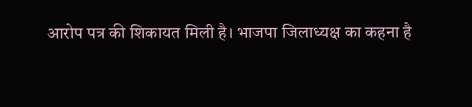आरोप पत्र की शिकायत मिली है। भाजपा जिलाध्यक्ष का कहना है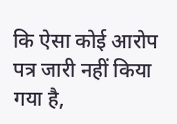कि ऐसा कोई आरोप पत्र जारी नहीं किया गया है,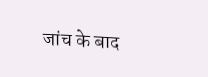जांच के बाद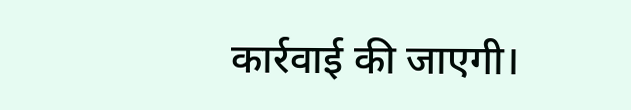कार्रवाई की जाएगी।